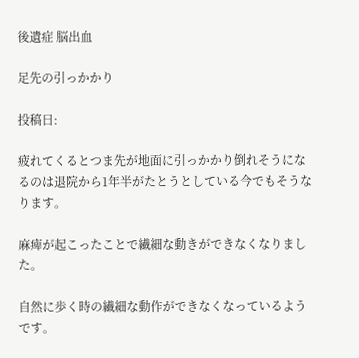後遺症 脳出血

足先の引っかかり

投稿日:

疲れてくるとつま先が地面に引っかかり倒れそうになるのは退院から1年半がたとうとしている今でもそうなります。

麻痺が起こったことで繊細な動きができなくなりました。

自然に歩く時の繊細な動作ができなくなっているようです。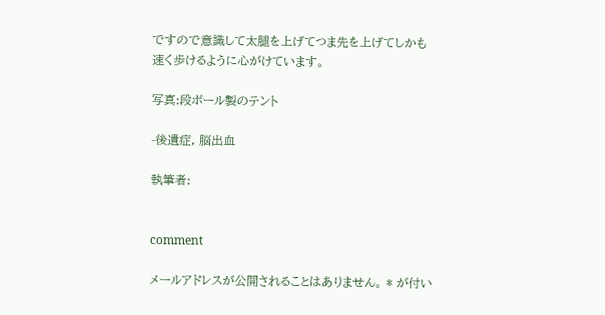ですので意識して太腿を上げてつま先を上げてしかも速く歩けるように心がけています。

写真:段ボール製のテント

-後遺症, 脳出血

執筆者:


comment

メールアドレスが公開されることはありません。 * が付い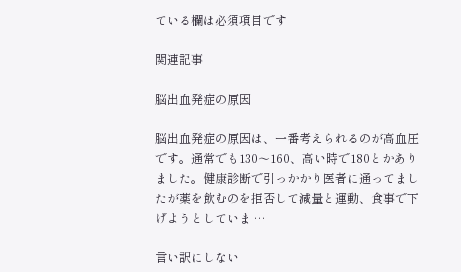ている欄は必須項目です

関連記事

脳出血発症の原因

脳出血発症の原因は、一番考えられるのが高血圧です。通常でも130〜160、高い時で180とかありました。健康診断で引っかかり医者に通ってましたが薬を飲むのを拒否して減量と運動、食事で下げようとしていま …

言い訳にしない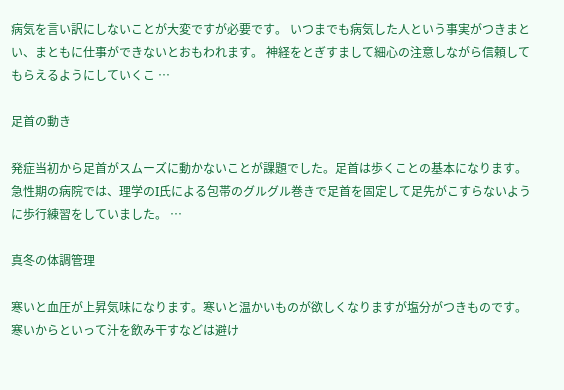病気を言い訳にしないことが大変ですが必要です。 いつまでも病気した人という事実がつきまとい、まともに仕事ができないとおもわれます。 神経をとぎすまして細心の注意しながら信頼してもらえるようにしていくこ …

足首の動き

発症当初から足首がスムーズに動かないことが課題でした。足首は歩くことの基本になります。急性期の病院では、理学のI氏による包帯のグルグル巻きで足首を固定して足先がこすらないように歩行練習をしていました。 …

真冬の体調管理

寒いと血圧が上昇気味になります。寒いと温かいものが欲しくなりますが塩分がつきものです。 寒いからといって汁を飲み干すなどは避け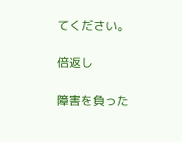てください。

倍返し

障害を負った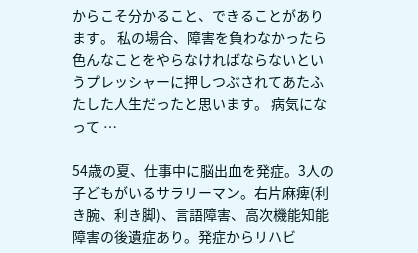からこそ分かること、できることがあります。 私の場合、障害を負わなかったら色んなことをやらなければならないというプレッシャーに押しつぶされてあたふたした人生だったと思います。 病気になって …

54歳の夏、仕事中に脳出血を発症。3人の子どもがいるサラリーマン。右片麻痺(利き腕、利き脚)、言語障害、高次機能知能障害の後遺症あり。発症からリハビ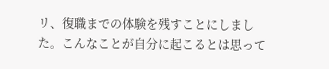リ、復職までの体験を残すことにしました。こんなことが自分に起こるとは思って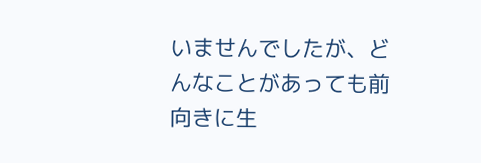いませんでしたが、どんなことがあっても前向きに生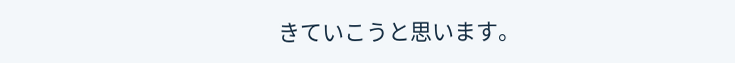きていこうと思います。